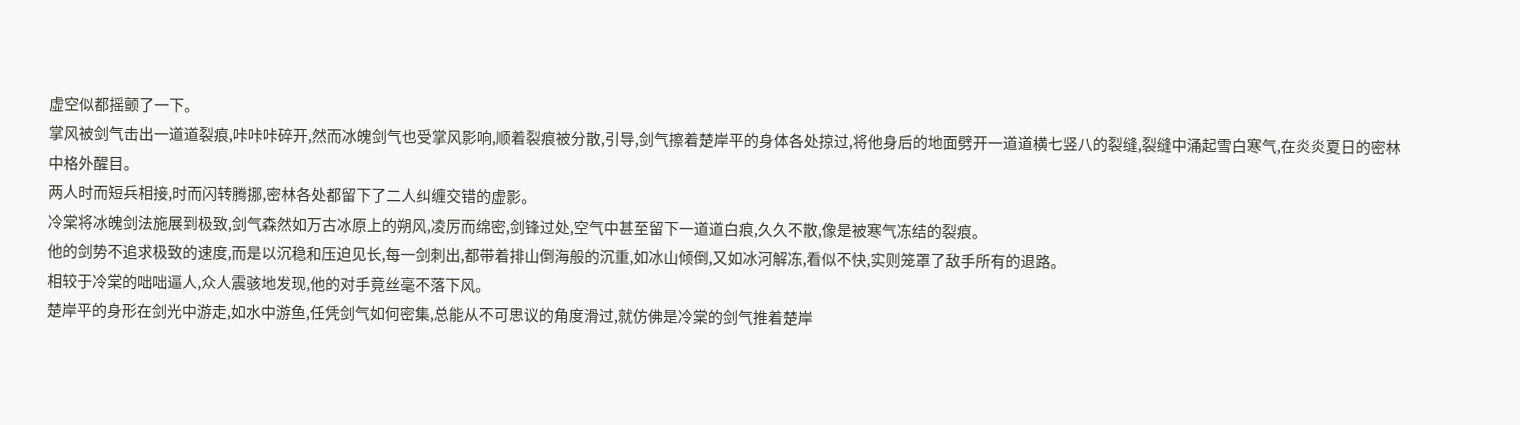虚空似都摇颤了一下。
掌风被剑气击出一道道裂痕,咔咔咔碎开,然而冰魄剑气也受掌风影响,顺着裂痕被分散,引导,剑气擦着楚岸平的身体各处掠过,将他身后的地面劈开一道道横七竖八的裂缝,裂缝中涌起雪白寒气,在炎炎夏日的密林中格外醒目。
两人时而短兵相接,时而闪转腾挪,密林各处都留下了二人纠缠交错的虚影。
冷棠将冰魄剑法施展到极致,剑气森然如万古冰原上的朔风,凌厉而绵密,剑锋过处,空气中甚至留下一道道白痕,久久不散,像是被寒气冻结的裂痕。
他的剑势不追求极致的速度,而是以沉稳和压迫见长,每一剑刺出,都带着排山倒海般的沉重,如冰山倾倒,又如冰河解冻,看似不快,实则笼罩了敌手所有的退路。
相较于冷棠的咄咄逼人,众人震骇地发现,他的对手竟丝毫不落下风。
楚岸平的身形在剑光中游走,如水中游鱼,任凭剑气如何密集,总能从不可思议的角度滑过,就仿佛是冷棠的剑气推着楚岸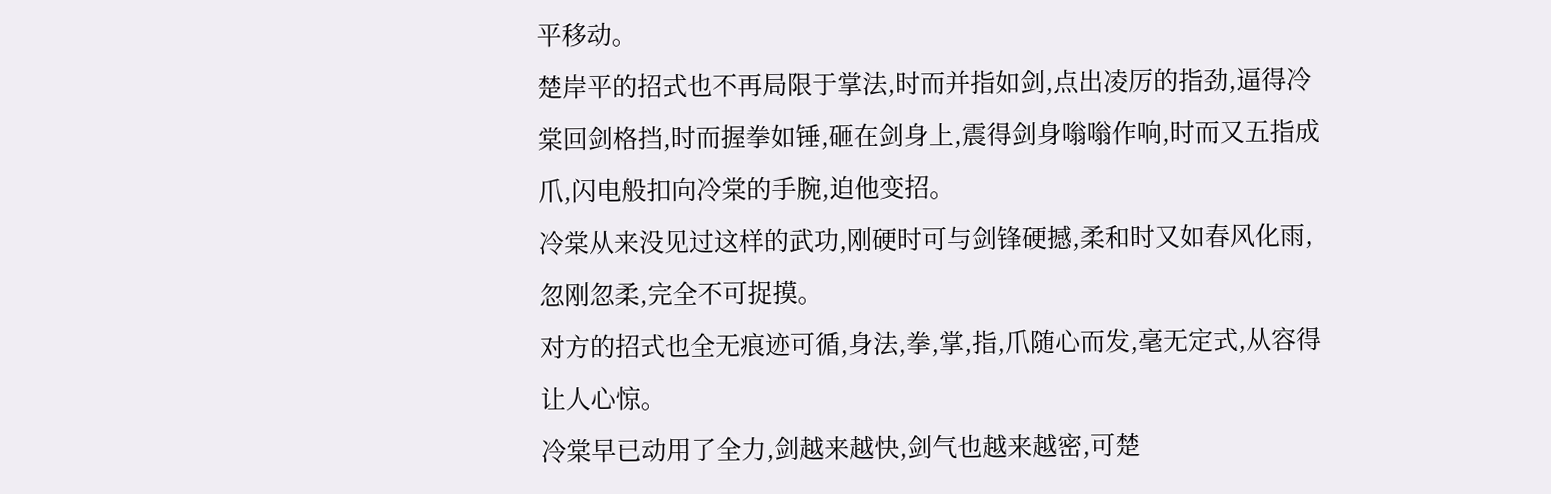平移动。
楚岸平的招式也不再局限于掌法,时而并指如剑,点出凌厉的指劲,逼得冷棠回剑格挡,时而握拳如锤,砸在剑身上,震得剑身嗡嗡作响,时而又五指成爪,闪电般扣向冷棠的手腕,迫他变招。
冷棠从来没见过这样的武功,刚硬时可与剑锋硬撼,柔和时又如春风化雨,忽刚忽柔,完全不可捉摸。
对方的招式也全无痕迹可循,身法,拳,掌,指,爪随心而发,毫无定式,从容得让人心惊。
冷棠早已动用了全力,剑越来越快,剑气也越来越密,可楚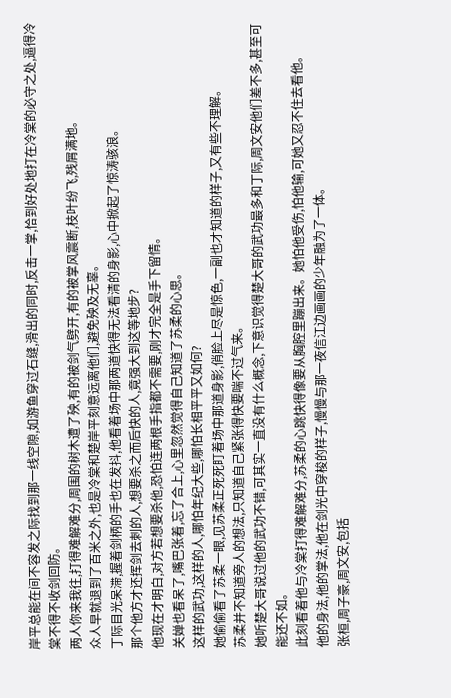岸平总能在间不容发之际找到那一线空隙,如游鱼穿过石缝,滑出的同时,反击一掌,恰到好处地打在冷棠的必守之处,逼得冷棠不得不收剑回防。
两人你来我往,打得难解难分,周围的树木遭了殃,有的被剑气劈开,有的被掌风震断,枝叶纷飞,残屑满地。
众人早就退到了百米之外,也是冷棠和楚岸平刻意远离他们,避免殃及无辜。
丁际目光呆滞,握着剑柄的手也在发抖,他看着场中那两道快得无法看清的身影,心中掀起了惊涛骇浪。
那个他方才还挥剑去刺的人,想要杀之而后快的人,竟强大到这等地步?
他现在才明白,对方若想要杀他,恐怕连两根手指都不需要,刚才完全是手下留情。
关婵也看呆了,嘴巴张着,忘了合上,心里忽然觉得自己知道了苏柔的心思。
这样的武功,这样的人,哪怕年纪大些,哪怕长相平平又如何?
她偷偷看了苏柔一眼,见苏柔正死死盯着场中那道身影,俏脸上尽是惊色,一副也才知道的样子,又有些不理解。
苏柔并不知道旁人的想法,只知道自己紧张得快要喘不过气来。
她听楚大哥说过他的武功不错,可其实一直没有什么概念,下意识觉得楚大哥的武功最多和丁际,周文安他们差不多,甚至可能还不如。
此刻看着他与冷棠打得难解难分,苏柔的心跳快得像要从胸腔里蹦出来。她怕他受伤,怕他输,可她又忍不住去看他。
他的身法,他的掌法,他在剑光中穿梭的样子,慢慢与那一夜信江边画画的少年融为了一体。
张桓,周子豪,周文安,包括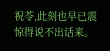祝苓,此刻也早已震惊得说不出话来。